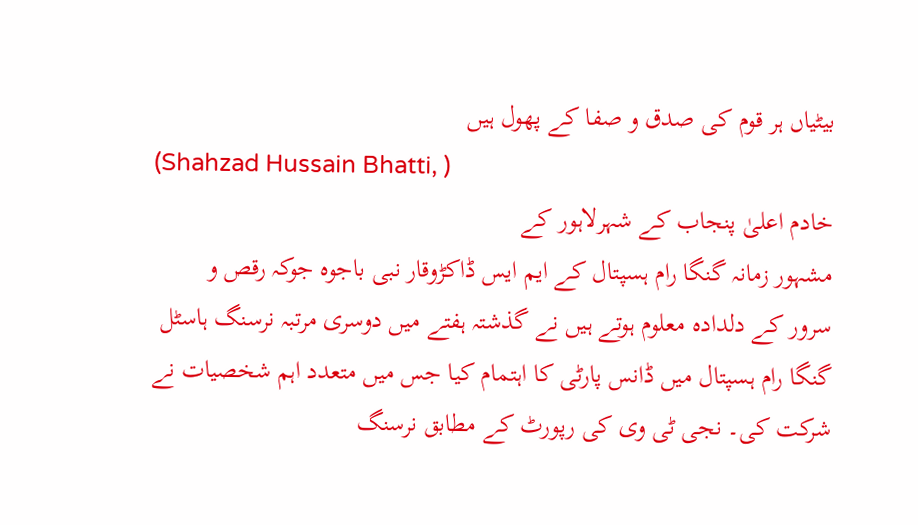بیٹیاں ہر قوم کی صدق و صفا کے پھول ہیں
(Shahzad Hussain Bhatti, )
خادم اعلیٰ پنجاب کے شہرلاہور کے
مشہور زمانہ گنگا رام ہسپتال کے ایم ایس ڈاکڑوقار نبی باجوہ جوکہ رقص و
سرور کے دلدادہ معلوم ہوتے ہیں نے گذشتہ ہفتے میں دوسری مرتبہ نرسنگ ہاسٹل
گنگا رام ہسپتال میں ڈانس پارٹی کا اہتمام کیا جس میں متعدد اہم شخصیات نے
شرکت کی۔ نجی ٹی وی کی رپورٹ کے مطابق نرسنگ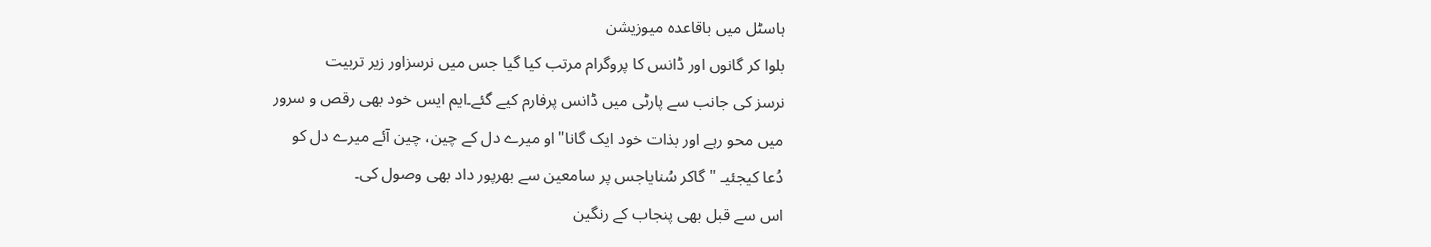ہاسٹل میں باقاعدہ میوزیشن
بلوا کر گانوں اور ڈانس کا پروگرام مرتب کیا گیا جس میں نرسزاور زیر تربیت
نرسز کی جانب سے پارٹی میں ڈانس پرفارم کیے گئے۔ایم ایس خود بھی رقص و سرور
میں محو رہے اور بذات خود ایک گانا"او میرے دل کے چین، چین آئے میرے دل کو
دُعا کیجئیـ "گاکر سُنایاجس پر سامعین سے بھرپور داد بھی وصول کی۔
اس سے قبل بھی پنجاب کے رنگین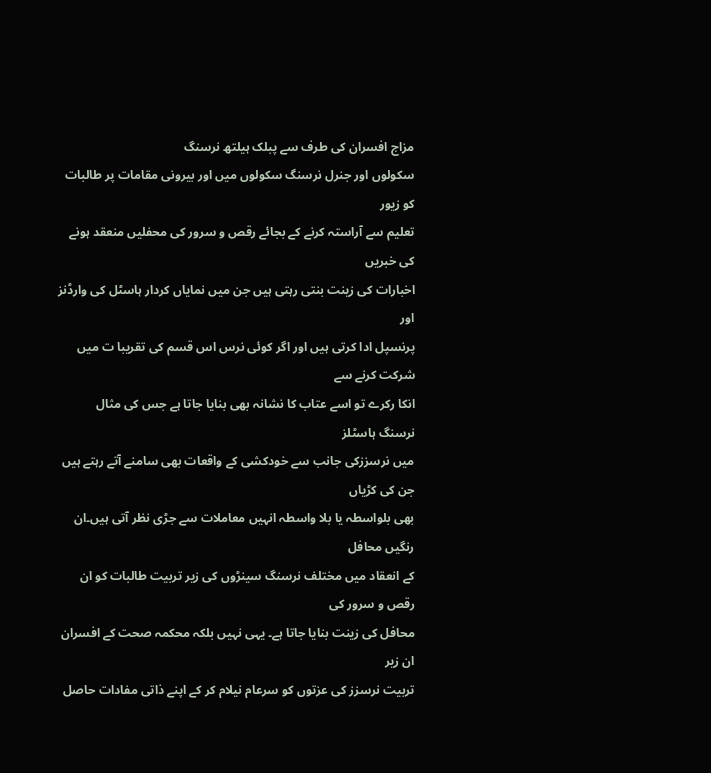مزاج افسران کی طرف سے پبلک ہیلتھ نرسنگ
سکولوں اور جنرل نرسنگ سکولوں میں اور بیرونی مقامات پر طالبات کو زیور
تعلیم سے آراستہ کرنے کے بجائے رقص و سرور کی محفلیں منعقد ہونے کی خبریں
اخبارات کی زینت بنتی رہتی ہیں جن میں نمایاں کردار ہاسٹل کی وارڈنز اور
پرنسپل ادا کرتی ہیں اور اگر کوئی نرس اس قسم کی تقریبا ت میں شرکت کرنے سے
انکا رکرے تو اسے عتاب کا نشانہ بھی بنایا جاتا ہے جس کی مثال نرسنگ ہاسٹلز
میں نرسززکی جانب سے خودکشی کے واقعات بھی سامنے آتے رہتے ہیں جن کی کڑیاں
بھی بلواسطہ یا بلا واسطہ انہیں معاملات سے جڑی نظر آتی ہیں۔ان رنگیں محافل
کے انعقاد میں مختلف نرسنگ سینڑوں کی زیر تربیت طالبات کو ان رقص و سرور کی
محافل کی زینت بنایا جاتا ہے۔ یہی نہیں بلکہ محکمہ صحت کے افسران ان زیر
تربیت نرسزز کی عزتوں کو سرعام نیلام کر کے اپنے ذاتی مفادات حاصل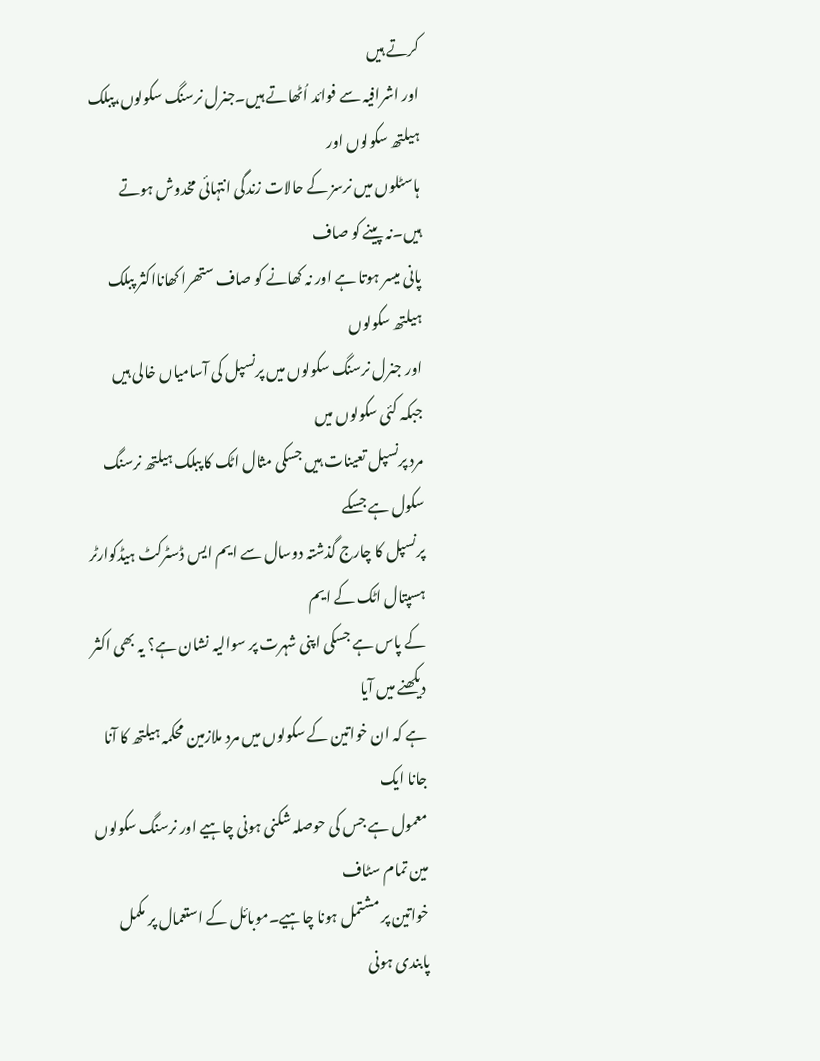کرتے ہیں
اور اشرافیہ سے فوائد اُٹھاتے ہیں۔جنرل نرسنگ سکولوں،پبلک ہیلتھ سکولوں اور
ہاسٹلوں میں نرسز کے حالات زندگی انتہائی مخدوش ہوتے ہیں۔نہ پینے کو صاف
پانی میسر ہوتا ہے اور نہ کھانے کو صاف ستھرا کھانااکثر پبلک ہیلتھ سکولوں
اور جنرل نرسنگ سکولوں میں پرنسپل کی آسامیاں خالی ہیں جبکہ کئی سکولوں میں
مرد پرنسپل تعینات ہیں جسکی مثال اٹک کا پبلک ہیلتھ نرسنگ سکول ہے جسکے
پرنسپل کا چارج گذشتہ دوسال سے ایم ایس ڈسٹرکٹ ہیڈکوارٹر ہسپتال اٹک کے ایم
کے پاس ہے جسکی اپنی شہرت پر سوالیہ نشان ہے؟ یہ بھی اکثر دیکھنے میں آیا
ہے کہ ان خواتین کے سکولوں میں مرد ملازمین محکمہ ہیلتھ کا آنا جانا ایک
معمول ہے جس کی حوصلہ شکنی ہونی چاہیے اور نرسنگ سکولوں مین تمام سٹاف
خواتین پر مشتمل ہونا چاہیے۔موبائل کے استعمال پر مکمل پابندی ہونی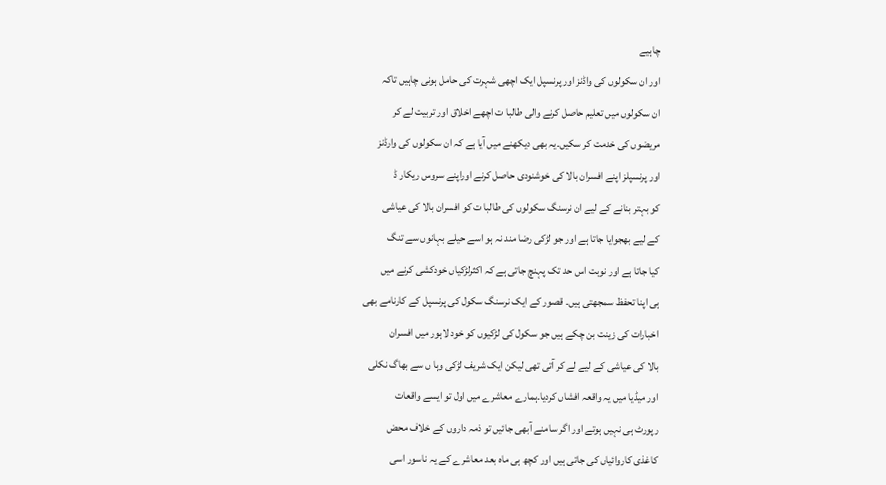چاہیے
اور ان سکولوں کی واڈنز اور پرنسپل ایک اچھی شہرت کی حامل ہونی چاہیں تاکہ
ان سکولوں میں تعلیم حاصل کرنے والی طالبا ت اچھے اخلاق اور تربیت لے کر
مریضوں کی خدمت کر سکیں۔یہ بھی دیکھنے میں آیا ہے کہ ان سکولوں کی وارڈنز
اور پرنسپلز اپنے افسران بالا کی خوشنودی حاصل کرنے اوراپنے سروس ریکار ڈ
کو بہتر بنانے کے لیے ان نرسنگ سکولوں کی طالبا ت کو افسران بالا کی عیاشی
کے لیے بھجوایا جاتا ہے اور جو لڑکی رضا مند نہ ہو اسے حیلے بہانوں سے تنگ
کیا جاتا ہے اور نوبت اس حد تک پہنچ جاتی ہے کہ اکثرلڑکیاں خودکشی کرنے میں
ہی اپنا تحفظ سمجھتی ہیں۔ قصور کے ایک نرسنگ سکول کی پرنسپل کے کارنامے بھی
اخبارات کی زینت بن چکے ہیں جو سکول کی لڑکیوں کو خود لاہور میں افسران
بالا کی عیاشی کے لیے لے کر آتی تھی لیکن ایک شریف لڑکی وہا ں سے بھاگ نکلی
اور میڈیا میں یہ واقعہ افشاں کردیا۔ہمارے معاشرے میں اول تو ایسے واقعات
رپورٹ ہی نہیں ہوتے اور اگر سامنے آبھی جائیں تو ذمہ داروں کے خلاف محض
کاغذی کاروائیاں کی جاتی ہیں اور کچھ ہی ماہ بعد معاشرے کے یہ ناسور اسی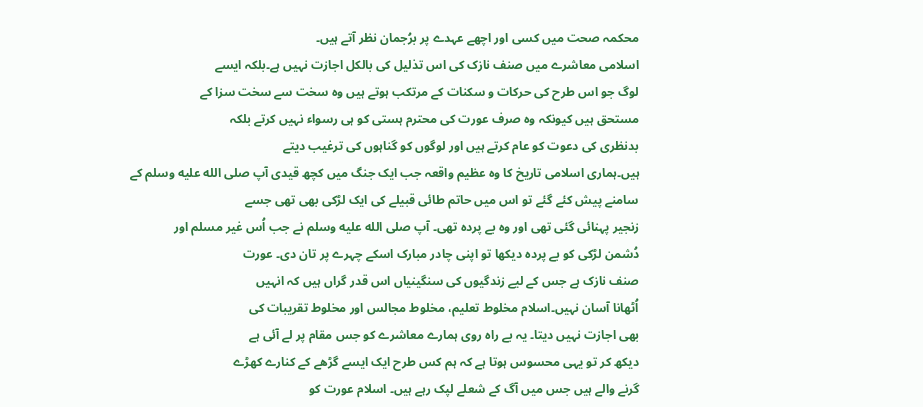محکمہ صحت میں کسی اور اچھے عہدے پر برُجمان نظر آتے ہیں۔
اسلامی معاشرے میں صنف نازک کی اس تذلیل کی بالکل اجازت نہیں ہے۔بلکہ ایسے
لوگ جو اس طرح کی حرکات و سکنات کے مرتکب ہوتے ہیں وہ سخت سے سخت سزا کے
مستحق ہیں کیونکہ وہ صرف عورت کی محترم ہستی کو ہی رسواء نہیں کرتے بلکہ
بدنظری کی دعوت کو عام کرتے ہیں اور لوگوں کو گناہوں کی ترغیب دیتے
ہیں۔ہماری اسلامی تاریخ کا وہ عظیم واقعہ جب ایک جنگ میں کچھ قیدی آپ صلى الله عليه وسلم کے
سامنے پیش کئے گئے تو اس میں حاتم طائی قبیلے کی ایک لڑکی بھی تھی جسے
زنجیر پہنائی گئی تھی اور وہ بے پردہ تھی۔ آپ صلى الله عليه وسلم نے جب اُس غیر مسلم اور
دُشمن لڑکی کو بے پردہ دیکھا تو اپنی چادر مبارک اسکے چہرے پر تان دی۔ عورت
صنف نازک ہے جس کے لیے زندگیوں کی سنگینیاں اس قدر گراں ہیں کہ انہیں
اُٹھانا آسان نہیں۔اسلام مخلوط تعلیم، مخلوط مجالس اور مخلوط تقریبات کی
بھی اجازت نہیں دیتا۔ یہ بے راہ روی ہمارے معاشرے کو جس مقام پر لے آئی ہے
دیکھ کر تو یہی محسوس ہوتا ہے کہ ہم کس طرح ایک ایسے گڑھے کے کنارے کھڑے
گرنے والے ہیں جس میں آگ کے شعلے لپک رہے ہیں۔ اسلام عورت کو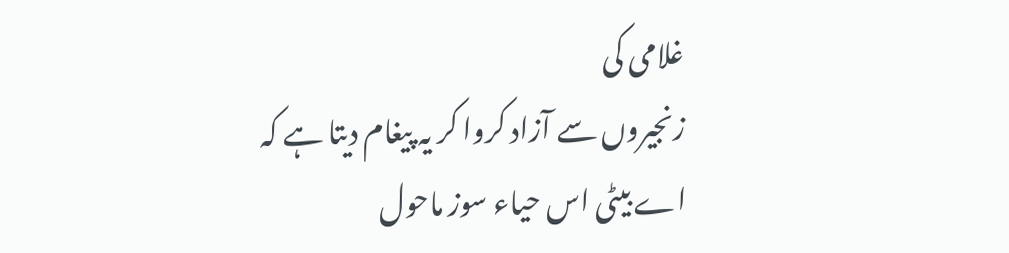غلامی کی
زنجیروں سے آزاد کروا کر یہ پیغام دیتا ہے کہ اے بیٹی اس حیاء سوز ماحول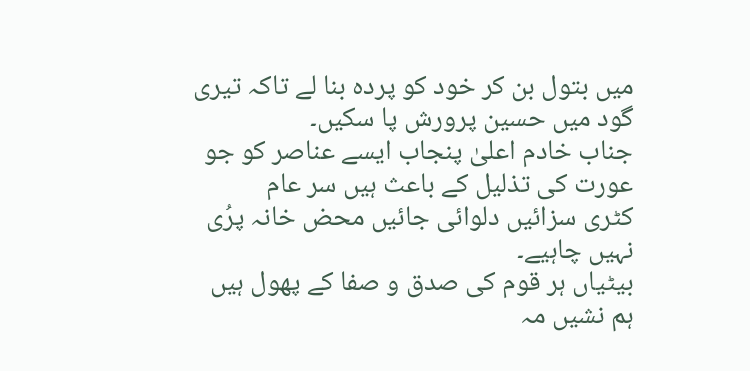میں بتول بن کر خود کو پردہ بنا لے تاکہ تیری گود میں حسین پرورش پا سکیں۔
جناب خادم اعلیٰ پنجاب ایسے عناصر کو جو عورت کی تذلیل کے باعث ہیں سر عام
کٹری سزائیں دلوائی جائیں محض خانہ پرُی نہیں چاہیے۔
بیٹیاں ہر قوم کی صدق و صفا کے پھول ہیں
ہم نشیں مہ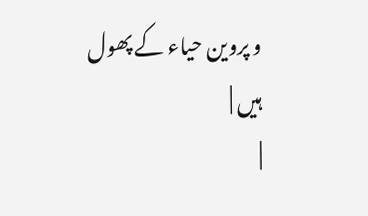و پروین حیاء کے پھول ہیں |
|